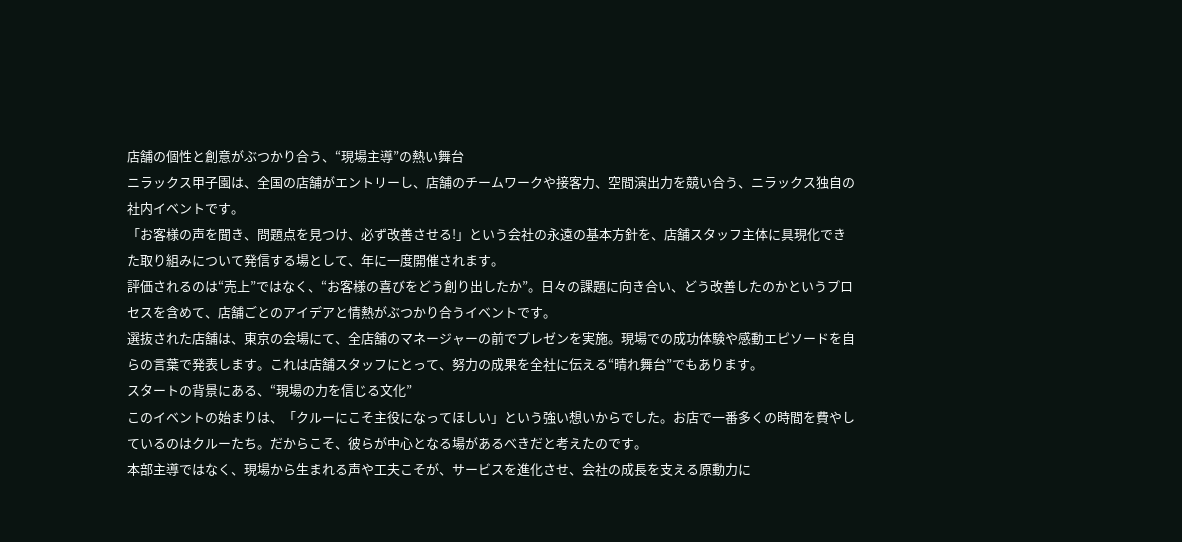店舗の個性と創意がぶつかり合う、“現場主導”の熱い舞台
ニラックス甲子園は、全国の店舗がエントリーし、店舗のチームワークや接客力、空間演出力を競い合う、ニラックス独自の社内イベントです。
「お客様の声を聞き、問題点を見つけ、必ず改善させる!」という会社の永遠の基本方針を、店舗スタッフ主体に具現化できた取り組みについて発信する場として、年に一度開催されます。
評価されるのは“売上”ではなく、“お客様の喜びをどう創り出したか”。日々の課題に向き合い、どう改善したのかというプロセスを含めて、店舗ごとのアイデアと情熱がぶつかり合うイベントです。
選抜された店舗は、東京の会場にて、全店舗のマネージャーの前でプレゼンを実施。現場での成功体験や感動エピソードを自らの言葉で発表します。これは店舗スタッフにとって、努力の成果を全社に伝える“晴れ舞台”でもあります。
スタートの背景にある、“現場の力を信じる文化”
このイベントの始まりは、「クルーにこそ主役になってほしい」という強い想いからでした。お店で一番多くの時間を費やしているのはクルーたち。だからこそ、彼らが中心となる場があるべきだと考えたのです。
本部主導ではなく、現場から生まれる声や工夫こそが、サービスを進化させ、会社の成長を支える原動力に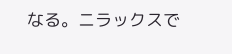なる。ニラックスで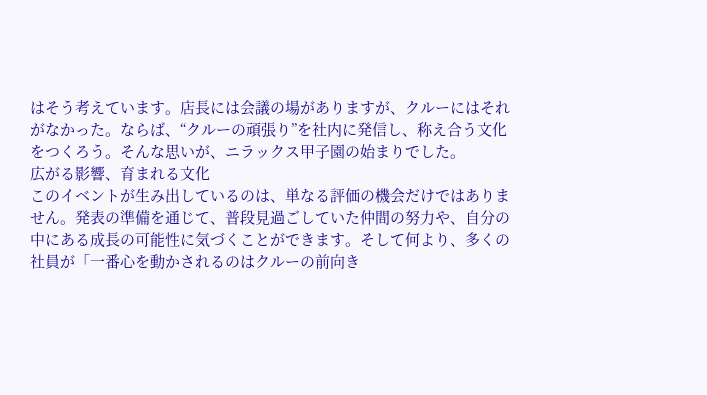はそう考えています。店長には会議の場がありますが、クルーにはそれがなかった。ならば、“クルーの頑張り”を社内に発信し、称え合う文化をつくろう。そんな思いが、ニラックス甲子園の始まりでした。
広がる影響、育まれる文化
このイベントが生み出しているのは、単なる評価の機会だけではありません。発表の準備を通じて、普段見過ごしていた仲間の努力や、自分の中にある成長の可能性に気づくことができます。そして何より、多くの社員が「一番心を動かされるのはクルーの前向き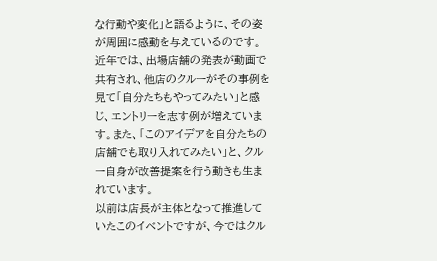な行動や変化」と語るように、その姿が周囲に感動を与えているのです。
近年では、出場店舗の発表が動画で共有され、他店のクルーがその事例を見て「自分たちもやってみたい」と感じ、エントリーを志す例が増えています。また、「このアイデアを自分たちの店舗でも取り入れてみたい」と、クルー自身が改善提案を行う動きも生まれています。
以前は店長が主体となって推進していたこのイベントですが、今ではクル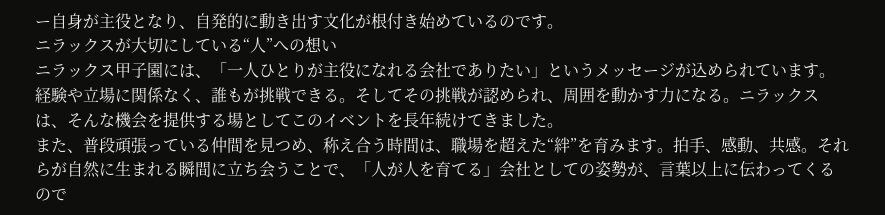ー自身が主役となり、自発的に動き出す文化が根付き始めているのです。
ニラックスが大切にしている“人”への想い
ニラックス甲子園には、「一人ひとりが主役になれる会社でありたい」というメッセージが込められています。経験や立場に関係なく、誰もが挑戦できる。そしてその挑戦が認められ、周囲を動かす力になる。ニラックスは、そんな機会を提供する場としてこのイベントを長年続けてきました。
また、普段頑張っている仲間を見つめ、称え合う時間は、職場を超えた“絆”を育みます。拍手、感動、共感。それらが自然に生まれる瞬間に立ち会うことで、「人が人を育てる」会社としての姿勢が、言葉以上に伝わってくるので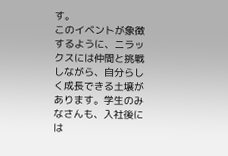す。
このイベントが象徴するように、ニラックスには仲間と挑戦しながら、自分らしく成長できる土壌があります。学生のみなさんも、入社後には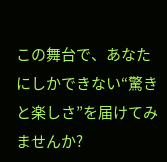この舞台で、あなたにしかできない“驚きと楽しさ”を届けてみませんか?